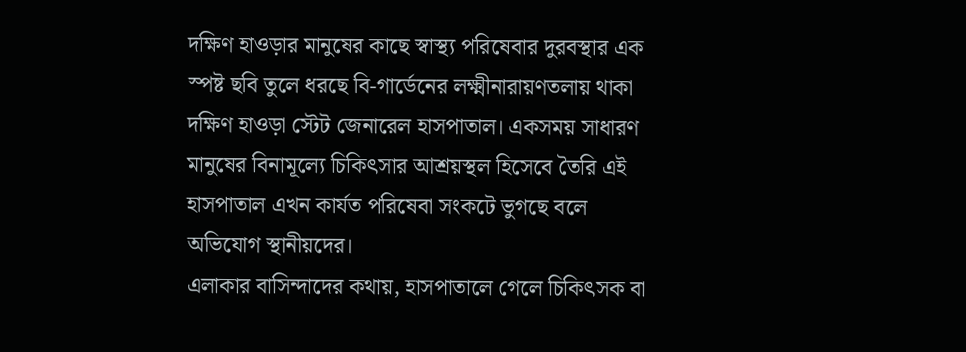দক্ষিণ হাওড়ার মানুষের কাছে স্বাস্থ্য পরিষেবার দুরবস্থার এক স্পষ্ট ছবি তুলে ধরছে বি-গার্ডেনের লক্ষ্মীনারায়ণতলায় থাকা দক্ষিণ হাওড়া স্টেট জেনারেল হাসপাতাল। একসময় সাধারণ মানুষের বিনামূল্যে চিকিৎসার আশ্রয়স্থল হিসেবে তৈরি এই হাসপাতাল এখন কার্যত পরিষেবা সংকটে ভুগছে বলে অভিযোগ স্থানীয়দের।
এলাকার বাসিন্দাদের কথায়, হাসপাতালে গেলে চিকিৎসক বা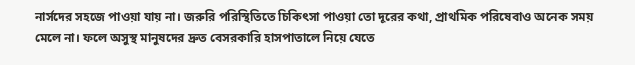নার্সদের সহজে পাওয়া যায় না। জরুরি পরিস্থিতিতে চিকিৎসা পাওয়া তো দূরের কথা, প্রাথমিক পরিষেবাও অনেক সময় মেলে না। ফলে অসুস্থ মানুষদের দ্রুত বেসরকারি হাসপাতালে নিয়ে যেতে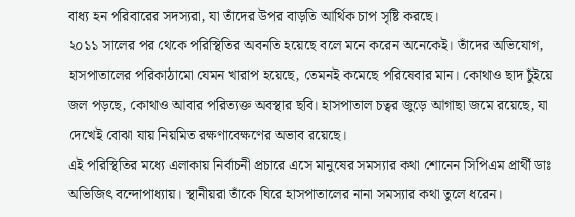বাধ্য হন পরিবারের সদস্যরা, যা তাঁদের উপর বাড়তি আর্থিক চাপ সৃষ্টি করছে।
২০১১ সালের পর থেকে পরিস্থিতির অবনতি হয়েছে বলে মনে করেন অনেকেই। তাঁদের অভিযোগ, হাসপাতালের পরিকাঠামো যেমন খারাপ হয়েছে, তেমনই কমেছে পরিষেবার মান। কোথাও ছাদ চুঁইয়ে জল পড়ছে, কোথাও আবার পরিত্যক্ত অবস্থার ছবি। হাসপাতাল চত্বর জুড়ে আগাছা জমে রয়েছে, যা দেখেই বোঝা যায় নিয়মিত রক্ষণাবেক্ষণের অভাব রয়েছে।
এই পরিস্থিতির মধ্যে এলাকায় নির্বাচনী প্রচারে এসে মানুষের সমস্যার কথা শোনেন সিপিএম প্রার্থী ডাঃ অভিজিৎ বন্দোপাধ্যায়। স্থানীয়রা তাঁকে ঘিরে হাসপাতালের নানা সমস্যার কথা তুলে ধরেন।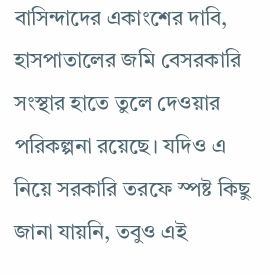বাসিন্দাদের একাংশের দাবি, হাসপাতালের জমি বেসরকারি সংস্থার হাতে তুলে দেওয়ার পরিকল্পনা রয়েছে। যদিও এ নিয়ে সরকারি তরফে স্পষ্ট কিছু জানা যায়নি, তবুও এই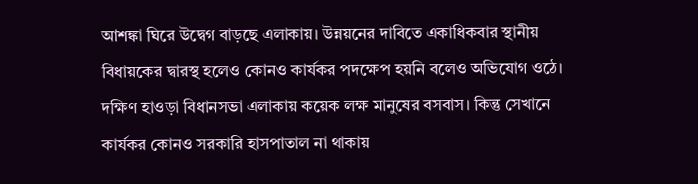আশঙ্কা ঘিরে উদ্বেগ বাড়ছে এলাকায়। উন্নয়নের দাবিতে একাধিকবার স্থানীয় বিধায়কের দ্বারস্থ হলেও কোনও কার্যকর পদক্ষেপ হয়নি বলেও অভিযোগ ওঠে।
দক্ষিণ হাওড়া বিধানসভা এলাকায় কয়েক লক্ষ মানুষের বসবাস। কিন্তু সেখানে কার্যকর কোনও সরকারি হাসপাতাল না থাকায়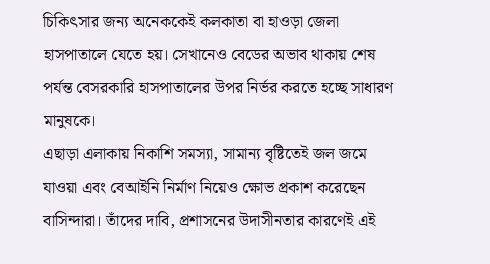চিকিৎসার জন্য অনেককেই কলকাতা বা হাওড়া জেলা হাসপাতালে যেতে হয়। সেখানেও বেডের অভাব থাকায় শেষ পর্যন্ত বেসরকারি হাসপাতালের উপর নির্ভর করতে হচ্ছে সাধারণ মানুষকে।
এছাড়া এলাকায় নিকাশি সমস্যা, সামান্য বৃষ্টিতেই জল জমে যাওয়া এবং বেআইনি নির্মাণ নিয়েও ক্ষোভ প্রকাশ করেছেন বাসিন্দারা। তাঁদের দাবি, প্রশাসনের উদাসীনতার কারণেই এই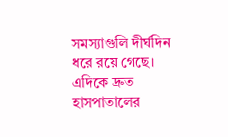সমস্যাগুলি দীর্ঘদিন ধরে রয়ে গেছে। এদিকে দ্রুত হাসপাতালের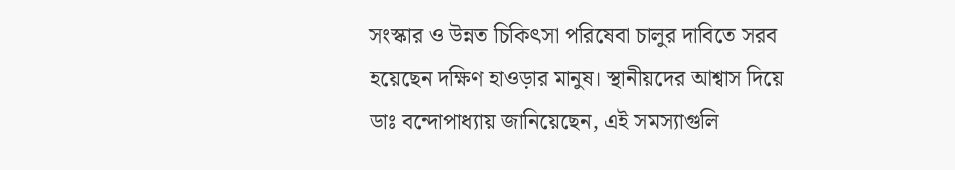সংস্কার ও উন্নত চিকিৎসা পরিষেবা চালুর দাবিতে সরব হয়েছেন দক্ষিণ হাওড়ার মানুষ। স্থানীয়দের আশ্বাস দিয়ে ডাঃ বন্দোপাধ্যায় জানিয়েছেন, এই সমস্যাগুলি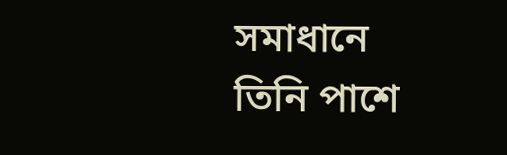সমাধানে তিনি পাশে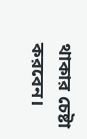থাকার চেষ্টা করবেন।